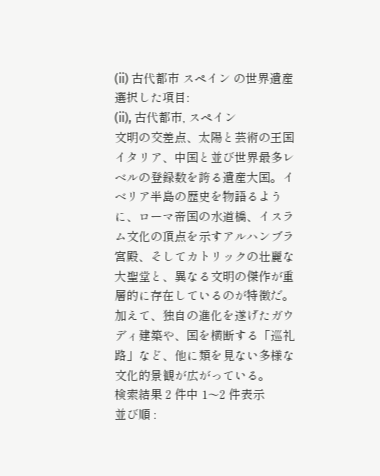(ii) 古代都市 スペイン の世界遺産
選択した項目:
(ii), 古代都市, スペイン
文明の交差点、太陽と芸術の王国
イタリア、中国と並び世界最多レベルの登録数を誇る遺産大国。イベリア半島の歴史を物語るように、ローマ帝国の水道橋、イスラム文化の頂点を示すアルハンブラ宮殿、そしてカトリックの壮麗な大聖堂と、異なる文明の傑作が重層的に存在しているのが特徴だ。加えて、独自の進化を遂げたガウディ建築や、国を横断する「巡礼路」など、他に類を見ない多様な文化的景観が広がっている。
検索結果 2 件中 1〜2 件表示
並び順 :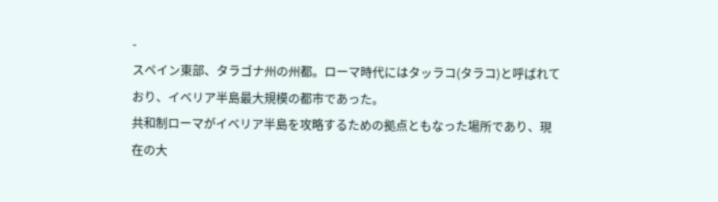-
スペイン東部、タラゴナ州の州都。ローマ時代にはタッラコ(タラコ)と呼ばれており、イベリア半島最大規模の都市であった。
共和制ローマがイベリア半島を攻略するための拠点ともなった場所であり、現在の大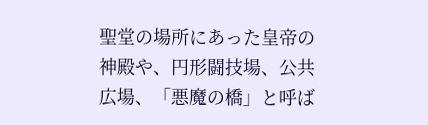聖堂の場所にあった皇帝の神殿や、円形闘技場、公共広場、「悪魔の橋」と呼ば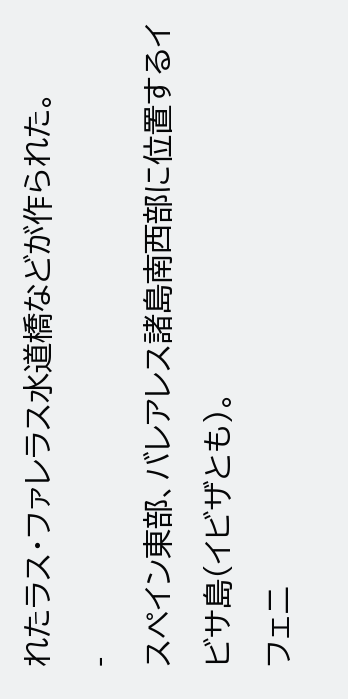れたラス・ファレラス水道橋などが作られた。
-
スペイン東部、バレアレス諸島南西部に位置するイビサ島(イビザとも)。
フェニ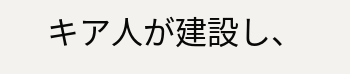キア人が建設し、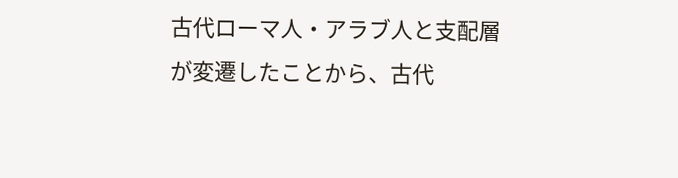古代ローマ人・アラブ人と支配層が変遷したことから、古代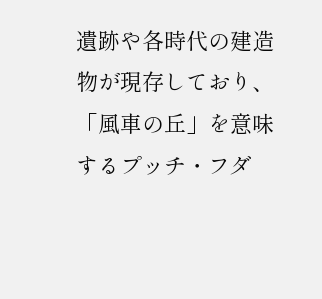遺跡や各時代の建造物が現存しており、「風車の丘」を意味するプッチ・フダ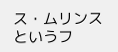ス・ムリンスというフ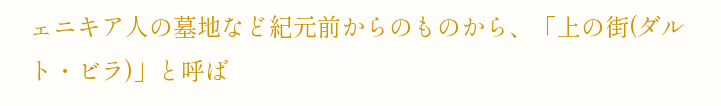ェニキア人の墓地など紀元前からのものから、「上の街(ダルト・ビラ)」と呼ば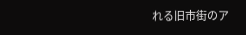れる旧市街のア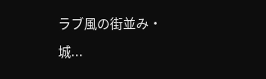ラブ風の街並み・城...